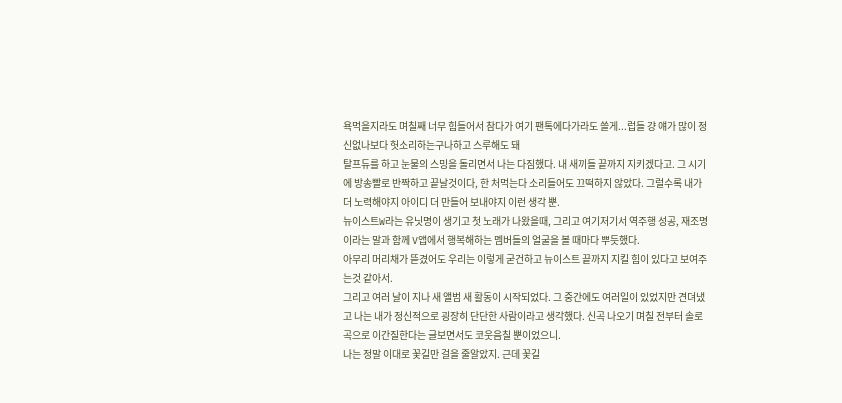욕먹을지라도 며칠째 너무 힘들어서 참다가 여기 팬톡에다가라도 쓸게...럽들 걍 얘가 많이 정신없나보다 헛소리하는구나하고 스루해도 돼
탈프듀를 하고 눈물의 스밍을 돌리면서 나는 다짐했다. 내 새끼들 끝까지 지키겠다고. 그 시기에 방송빨로 반짝하고 끝날것이다, 한 처먹는다 소리들어도 끄떡하지 않았다. 그럴수록 내가 더 노력해야지 아이디 더 만들어 보내야지 이런 생각 뿐.
뉴이스트W라는 유닛명이 생기고 첫 노래가 나왔을때, 그리고 여기저기서 역주행 성공, 재조명이라는 말과 함께 V앱에서 행복해하는 멤버들의 얼굴을 볼 때마다 뿌듯했다.
아무리 머리채가 뜯겼어도 우리는 이렇게 굳건하고 뉴이스트 끝까지 지킬 힘이 있다고 보여주는것 같아서.
그리고 여러 날이 지나 새 앨범 새 활동이 시작되었다. 그 중간에도 여러일이 있었지만 견뎌냈고 나는 내가 정신적으로 굉장히 단단한 사람이라고 생각했다. 신곡 나오기 며칠 전부터 솔로곡으로 이간질한다는 글보면서도 코웃음칠 뿐이었으니.
나는 정말 이대로 꽃길만 걸을 줄알았지. 근데 꽃길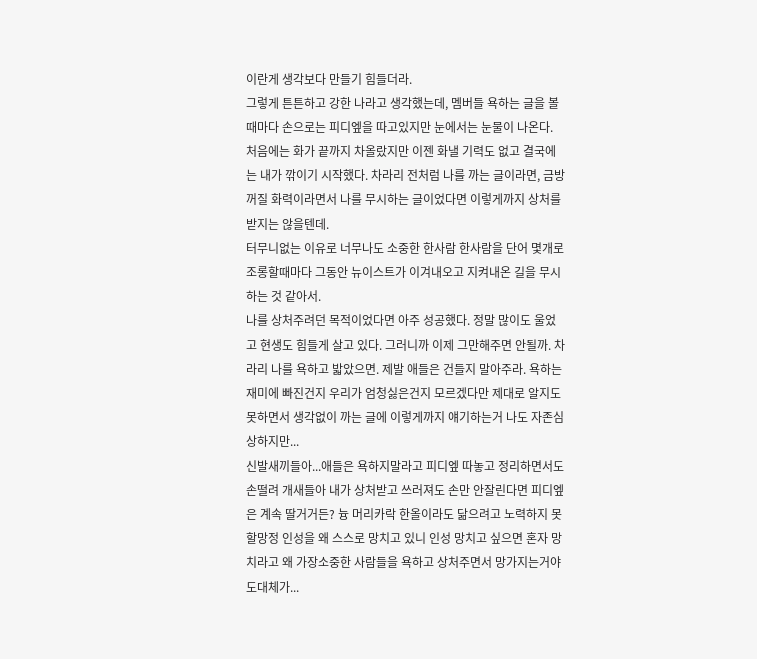이란게 생각보다 만들기 힘들더라.
그렇게 튼튼하고 강한 나라고 생각했는데, 멤버들 욕하는 글을 볼때마다 손으로는 피디엪을 따고있지만 눈에서는 눈물이 나온다. 처음에는 화가 끝까지 차올랐지만 이젠 화낼 기력도 없고 결국에는 내가 깎이기 시작했다. 차라리 전처럼 나를 까는 글이라면, 금방 꺼질 화력이라면서 나를 무시하는 글이었다면 이렇게까지 상처를 받지는 않을텐데.
터무니없는 이유로 너무나도 소중한 한사람 한사람을 단어 몇개로 조롱할때마다 그동안 뉴이스트가 이겨내오고 지켜내온 길을 무시하는 것 같아서.
나를 상처주려던 목적이었다면 아주 성공했다. 정말 많이도 울었고 현생도 힘들게 살고 있다. 그러니까 이제 그만해주면 안될까. 차라리 나를 욕하고 밟았으면. 제발 애들은 건들지 말아주라. 욕하는 재미에 빠진건지 우리가 엄청싫은건지 모르겠다만 제대로 알지도 못하면서 생각없이 까는 글에 이렇게까지 얘기하는거 나도 자존심 상하지만...
신발새끼들아...애들은 욕하지말라고 피디엪 따놓고 정리하면서도 손떨려 개새들아 내가 상처받고 쓰러져도 손만 안잘린다면 피디엪은 계속 딸거거든? 늉 머리카락 한올이라도 닮으려고 노력하지 못할망정 인성을 왜 스스로 망치고 있니 인성 망치고 싶으면 혼자 망치라고 왜 가장소중한 사람들을 욕하고 상처주면서 망가지는거야 도대체가...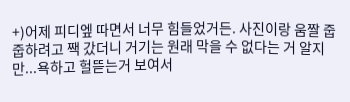+)어제 피디엪 따면서 너무 힘들었거든. 사진이랑 움짤 줍줍하려고 짹 갔더니 거기는 원래 막을 수 없다는 거 알지만...욕하고 헐뜯는거 보여서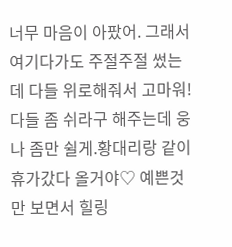너무 마음이 아팠어. 그래서 여기다가도 주절주절 썼는데 다들 위로해줘서 고마워! 다들 좀 쉬라구 해주는데 웅 나 좀만 쉴게.황대리랑 같이 휴가갔다 올거야♡ 예쁜것만 보면서 힐링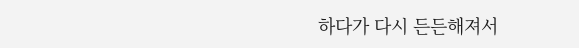하다가 다시 든든해져서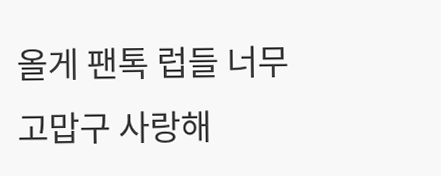올게 팬톡 럽들 너무 고맙구 사랑해